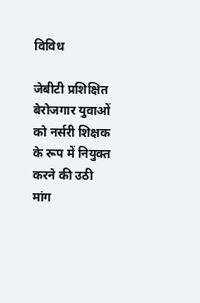विविध

जेबीटी प्रशिक्षित बेरोजगार युवाओं को नर्सरी शिक्षक के रूप में नियुक्त करने की उठी मांग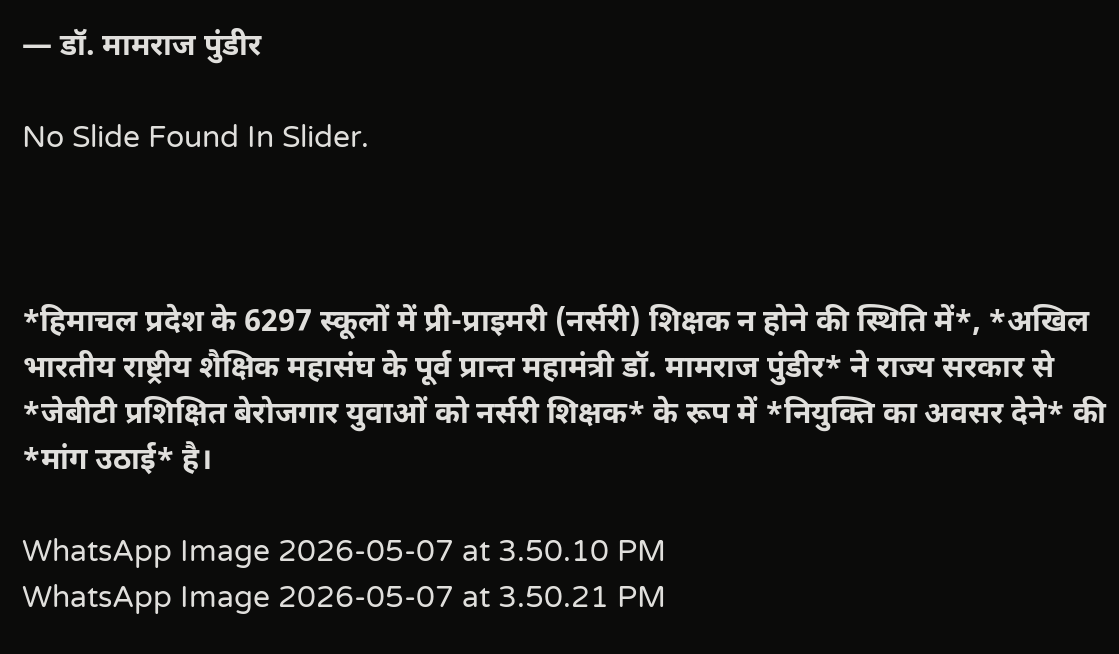— डॉ. मामराज पुंडीर

No Slide Found In Slider.



*हिमाचल प्रदेश के 6297 स्कूलों में प्री-प्राइमरी (नर्सरी) शिक्षक न होने की स्थिति में*, *अखिल भारतीय राष्ट्रीय शैक्षिक महासंघ के पूर्व प्रान्त महामंत्री डॉ. मामराज पुंडीर* ने राज्य सरकार से *जेबीटी प्रशिक्षित बेरोजगार युवाओं को नर्सरी शिक्षक* के रूप में *नियुक्ति का अवसर देने* की *मांग उठाई* है।

WhatsApp Image 2026-05-07 at 3.50.10 PM
WhatsApp Image 2026-05-07 at 3.50.21 PM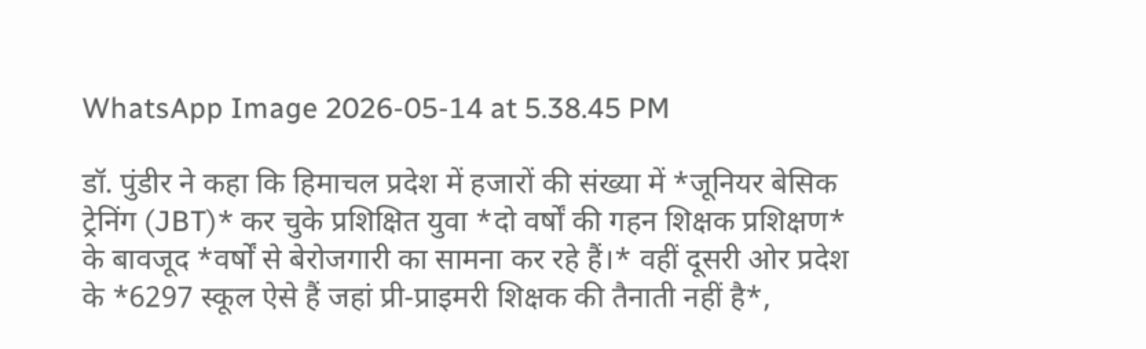WhatsApp Image 2026-05-14 at 5.38.45 PM

डॉ. पुंडीर ने कहा कि हिमाचल प्रदेश में हजारों की संख्या में *जूनियर बेसिक ट्रेनिंग (JBT)* कर चुके प्रशिक्षित युवा *दो वर्षों की गहन शिक्षक प्रशिक्षण* के बावजूद *वर्षों से बेरोजगारी का सामना कर रहे हैं।* वहीं दूसरी ओर प्रदेश के *6297 स्कूल ऐसे हैं जहां प्री-प्राइमरी शिक्षक की तैनाती नहीं है*,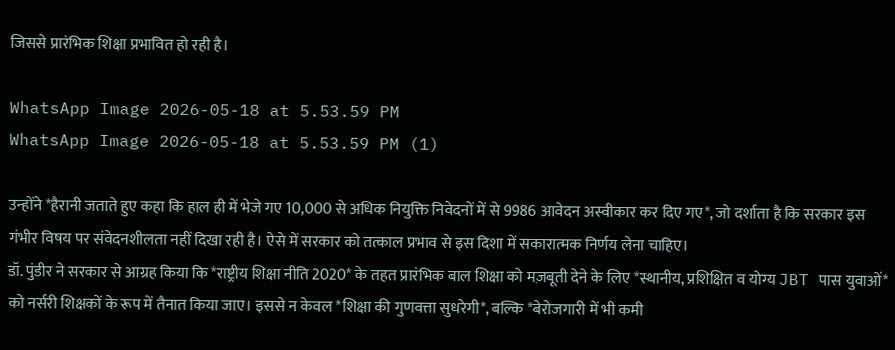जिससे प्रारंभिक शिक्षा प्रभावित हो रही है।

WhatsApp Image 2026-05-18 at 5.53.59 PM
WhatsApp Image 2026-05-18 at 5.53.59 PM (1)

उन्होंने *हैरानी जताते हुए कहा कि हाल ही में भेजे गए 10,000 से अधिक नियुक्ति निवेदनों में से 9986 आवेदन अस्वीकार कर दिए गए*, जो दर्शाता है कि सरकार इस गंभीर विषय पर संवेदनशीलता नहीं दिखा रही है। ऐसे में सरकार को तत्काल प्रभाव से इस दिशा में सकारात्मक निर्णय लेना चाहिए।
डॉ. पुंडीर ने सरकार से आग्रह किया कि *राष्ट्रीय शिक्षा नीति 2020* के तहत प्रारंभिक बाल शिक्षा को मज़बूती देने के लिए *स्थानीय, प्रशिक्षित व योग्य JBT पास युवाओं* को नर्सरी शिक्षकों के रूप में तैनात किया जाए। इससे न केवल *शिक्षा की गुणवत्ता सुधरेगी*, बल्कि *बेरोजगारी में भी कमी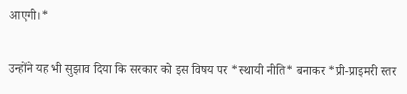आएगी।*

उन्होंने यह भी सुझाव दिया कि सरकार को इस विषय पर *स्थायी नीति* बनाकर *प्री-प्राइमरी स्तर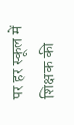पर हर स्कूल में शिक्षक की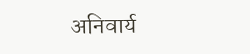अनिवार्य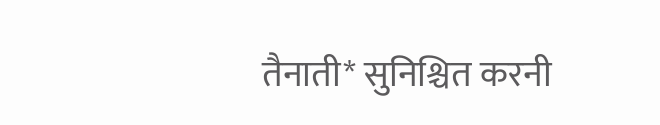तैनाती* सुनिश्चित करनी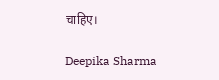चाहिए।

Deepika Sharma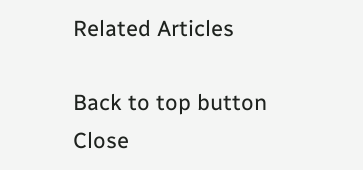Related Articles

Back to top button
Close